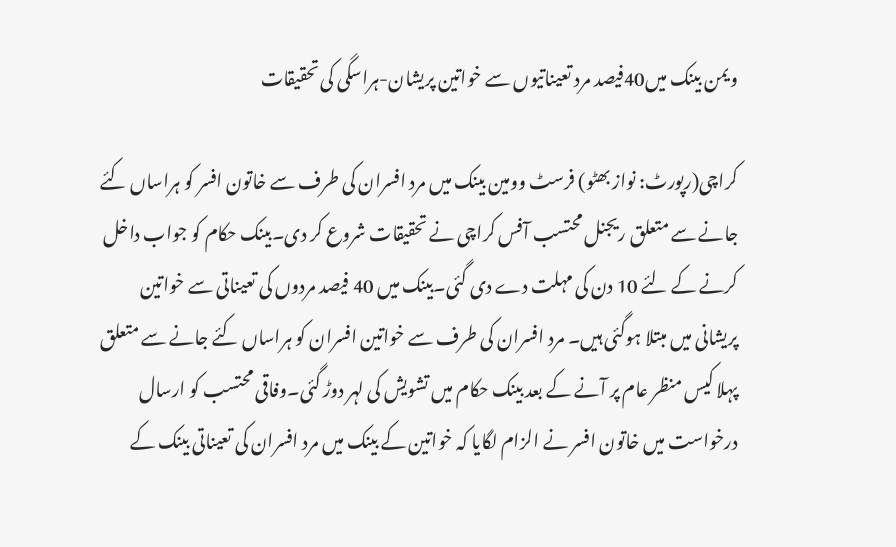ویمن بینک میں40فیصد مرد تعیناتیوں سے خواتین پریشان-ہراسگی کی تحقیقات

کراچی(رپورٹ: نواز بھٹو) فرسٹ وومین بینک میں مرد افسران کی طرف سے خاتون افسر کو ہراساں کئے جانے سے متعلق ریجنل محتسب آفس کراچی نے تحقیقات شروع کر دی۔بینک حکام کو جواب داخل کرنے کے لئے 10 دن کی مہلت دے دی گئی۔بینک میں 40 فیصد مردوں کی تعیناتی سے خواتین پریشانی میں مبتلا ہوگئی ہیں۔ مرد افسران کی طرف سے خواتین افسران کو ہراساں کئے جانے سے متعلق پہلا کیس منظر عام پر آنے کے بعد بینک حکام میں تشویش کی لہر دوڑ گئی۔وفاقی محتسب کو ارسال درخواست میں خاتون افسر نے الزام لگایا کہ خواتین کے بینک میں مرد افسران کی تعیناتی بینک کے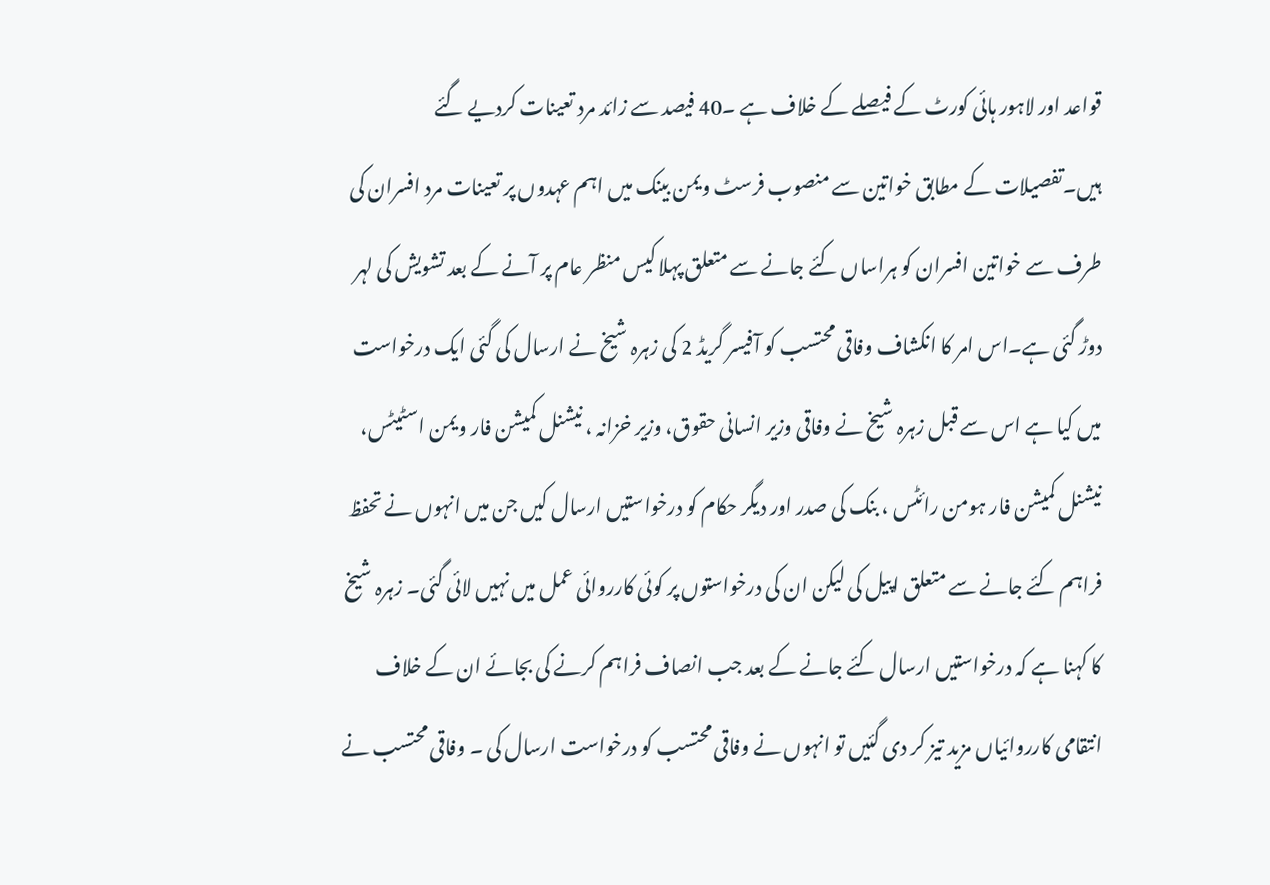قواعد اور لاہور ہائی کورٹ کے فیصلے کے خلاف ہے ۔40 فیصد سے زائد مرد تعینات کردیے گئے ہیں۔تفصیلات کے مطابق خواتین سے منصوب فرسٹ ویمن بینک میں اہم عہدوں پر تعینات مرد افسران کی طرف سے خواتین افسران کو ہراساں کئے جانے سے متعلق پہلا کیس منظر عام پر آنے کے بعد تشویش کی لہر دوڑ گئی ہے۔اس امر کا انکشاف وفاقی محتسب کو آفیسر گریڈ 2 کی زہرہ شیخ نے ارسال کی گئی ایک درخواست میں کیا ہے اس سے قبل زہرہ شیخ نے وفاقی وزیر انسانی حقوق، وزیر خزانہ ، نیشنل کمیشن فار ویمن اسٹیٹس، نیشنل کمیشن فار ہومن رائٹس ، بنک کی صدر اور دیگر حکام کو درخواستیں ارسال کیں جن میں انہوں نے تحفظ فراہم کئے جانے سے متعلق اپیل کی لیکن ان کی درخواستوں پر کوئی کارروائی عمل میں نہیں لائی گئی۔ زہرہ شیخ کا کہنا ہے کہ درخواستیں ارسال کئے جانے کے بعد جب انصاف فراہم کرنے کی بجائے ان کے خلاف انتقامی کارروائیاں مزید تیز کر دی گئیں تو انہوں نے وفاقی محتسب کو درخواست ارسال کی ۔ وفاقی محتسب نے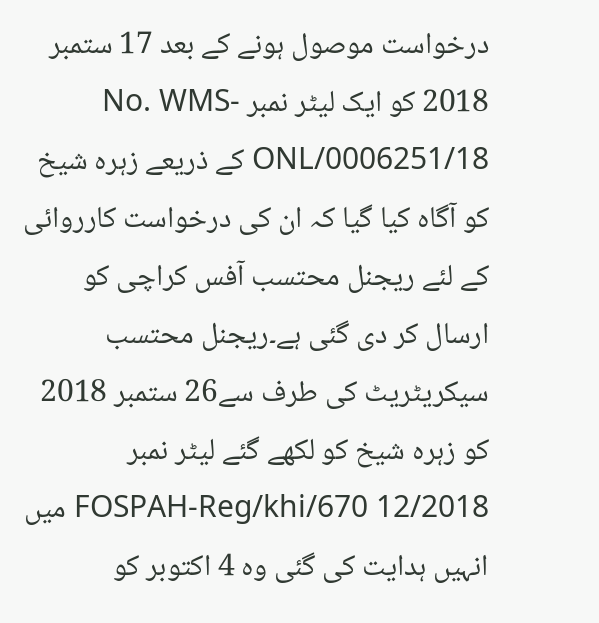درخواست موصول ہونے کے بعد 17 ستمبر 2018 کو ایک لیٹر نمبر No. WMS-ONL/0006251/18 کے ذریعے زہرہ شیخ کو آگاہ کیا گیا کہ ان کی درخواست کارروائی کے لئے ریجنل محتسب آفس کراچی کو ارسال کر دی گئی ہے۔ریجنل محتسب سیکریٹریٹ کی طرف سے26 ستمبر 2018 کو زہرہ شیخ کو لکھے گئے لیٹر نمبر 12/2018 FOSPAH-Reg/khi/670 میں انہیں ہدایت کی گئی وہ 4 اکتوبر کو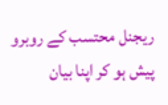ریجنل محتسب کے روبرو پیش ہو کر اپنا بیان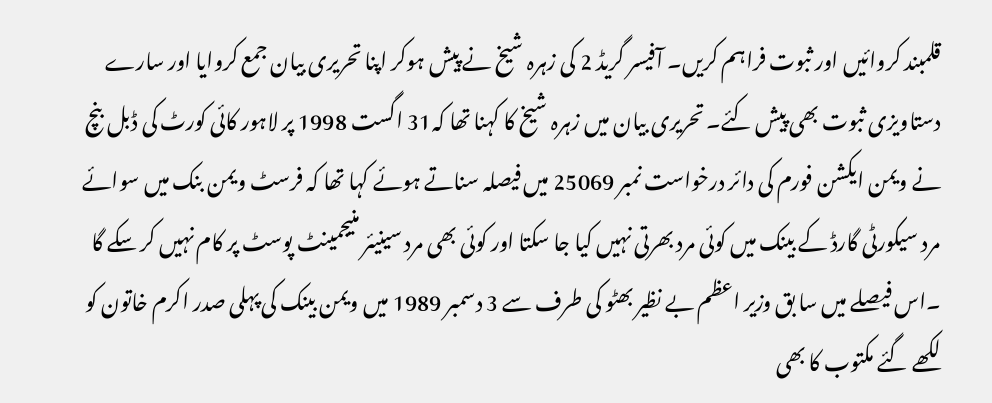قلمبند کروائیں اور ثبوت فراہم کریں۔ آفیسر گریڈ 2 کی زہرہ شیخ نے پیش ہوکر اپنا تحریری بیان جمع کروایا اور سارے دستاویزی ثبوت بھی پیش کئے۔ تحریری بیان میں زہرہ شیخ کا کہنا تھا کہ31 اگست 1998 پر لاہور کائی کورٹ کی ڈبل بنچ نے ویمن ایکشن فورم کی دائر درخواست نمبر 25069 میں فیصلہ سناتے ہوئے کہا تھا کہ فرسٹ ویمن بنک میں سوائے مرد سیکورٹی گارڈ کے بینک میں کوئی مرد بھرتی نہیں کیا جا سکتا اور کوئی بھی مرد سینیئر منیجمینٹ پوسٹ پر کام نہیں کر سکے گا ۔اس فیصلے میں سا بق وزیر اعظم بے نظیر بھٹو کی طرف سے 3 دسمبر 1989 میں ویمن بینک کی پہلی صدر اکرم خاتون کو لکھے گئے مکتوب کا بھی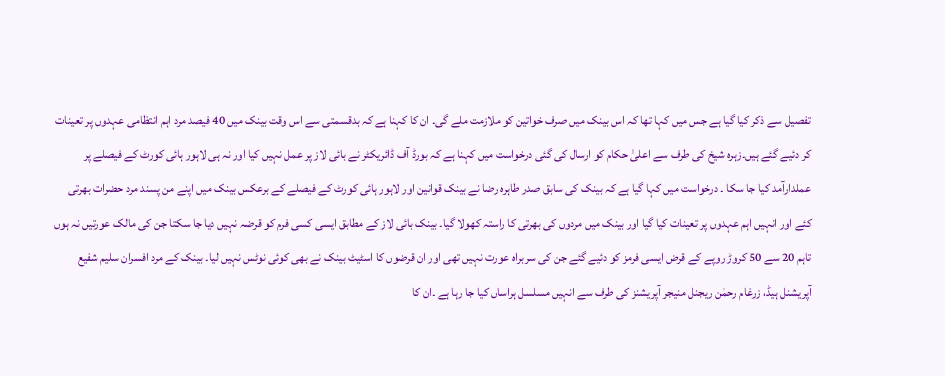تفصیل سے ذکر کیا گیا ہے جس میں کہا تھا کہ اس بینک میں صرف خواتین کو ملازمت ملے گی۔ ان کا کہنا ہے کہ بدقسمتی سے اس وقت بینک میں 40 فیصد مرد اہم انتظامی عہدوں پر تعینات کر دئیے گئے ہیں۔زہرہ شیخ کی طرف سے اعلیٰ حکام کو ارسال کی گئی درخواست میں کہنا ہے کہ بورڈ آف ڈائریکٹر نے بائی لاز پر عمل نہیں کیا اور نہ ہی لاہور ہائی کورٹ کے فیصلے پر عملدارآمد کیا جا سکا ۔ درخواست میں کہا گیا ہے کہ بینک کی سابق صدر طاہرہ رضا نے بینک قوانین اور لاہور ہائی کورٹ کے فیصلے کے برعکس بینک میں اپنے من پسند مرد حضرات بھرتی کئے اور انہیں اہم عہدوں پر تعینات کیا گیا اور بینک میں مردوں کی بھرتی کا راستہ کھولا گیا۔ بینک بائی لاز کے مطابق ایسی کسی فرم کو قرضہ نہیں دیا جا سکتا جن کی مالک عورتیں نہ ہوں تاہم 20 سے 50 کروڑ روپے کے قرض ایسی فرمز کو دئیے گئے جن کی سربراہ عورت نہیں تھی اور ان قرضوں کا اسٹیٹ بینک نے بھی کوئی نوٹس نہیں لیا۔ بینک کے مرد افسران سلیم شفیع آپریشنل ہیڈ، زرغام رحمٰن ریجنل منیجر آپریشنز کی طرف سے انہیں مسلسل ہراساں کیا جا رہا ہے ۔ان کا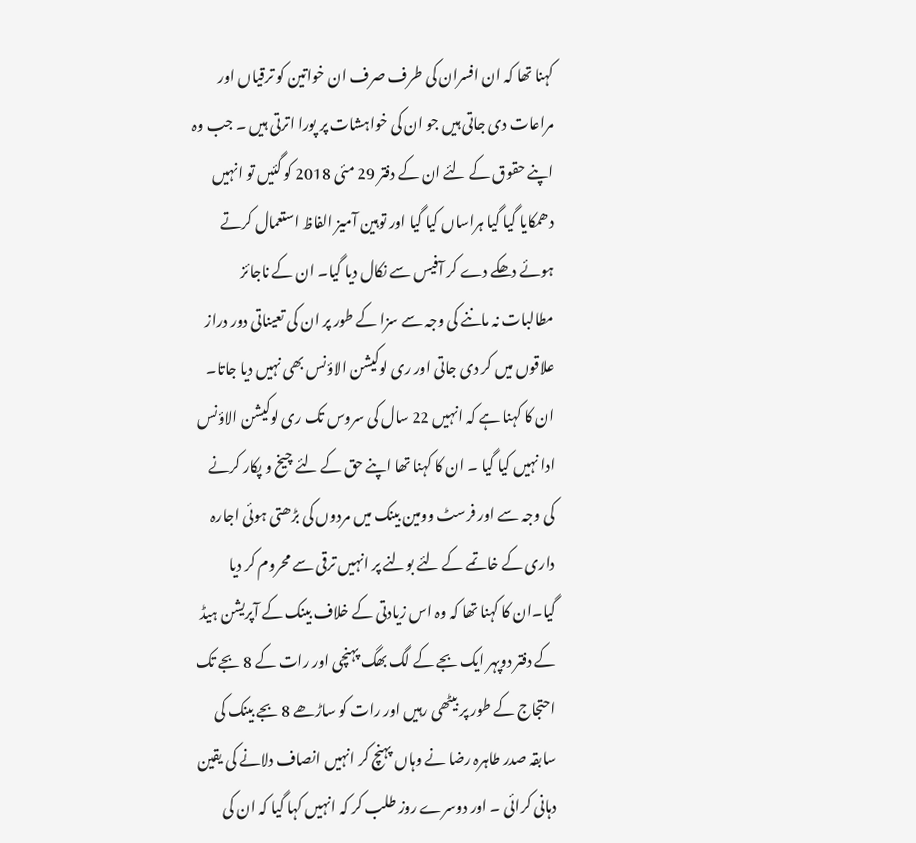کہنا تھا کہ ان افسران کی طرف صرف ان خواتین کو ترقیاں اور مراعات دی جاتی ہیں جو ان کی خواہشات پر پورا اترتی ہیں ۔ جب وہ اپنے حقوق کے لئے ان کے دفتر 29 مئی 2018 کو گئیں تو انہیں دھمکایا گیا گیا ہراساں کیا گیا اور توہین آمیز الفاظ استعمال کرتے ہوئے دھکے دے کر آفیس سے نکال دیا گیا۔ ان کے ناجائز مطالبات نہ ماننے کی وجہ سے سزا کے طور پر ان کی تعیناتی دور دراز علاقوں میں کر دی جاتی اور ری لوکیشن الاؤنس بھی نہیں دیا جاتا۔ ان کا کہنا ہے کہ انہیں 22 سال کی سروس تک ری لوکیشن الاؤنس ادا نہیں کیا گیا ۔ ان کا کہنا تھا اپنے حق کے لئے چیخ و پکار کرنے کی وجہ سے اور فرسٹ وومین بینک میں مردوں کی بڑھتی ہوئی اجارہ داری کے خاتمے کے لئے بولنے پر انہیں ترقی سے محروم کر دیا گیا۔ان کا کہنا تھا کہ وہ اس زیادتی کے خلاف بینک کے آپریشن ہیڈ کے دفتر دوپہر ایک بجے کے لگ بھگ پہنچی اور رات کے 8 بجے تک احتجاج کے طور پر بیٹھی رہیں اور رات کو ساڑھے 8 بجے بینک کی سابقہ صدر طاہرہ رضا نے وہاں پہنچ کر انہیں انصاف دلانے کی یقین دہانی کرائی ۔ اور دوسرے روز طلب کر کہ انہیں کہا گیا کہ ان کی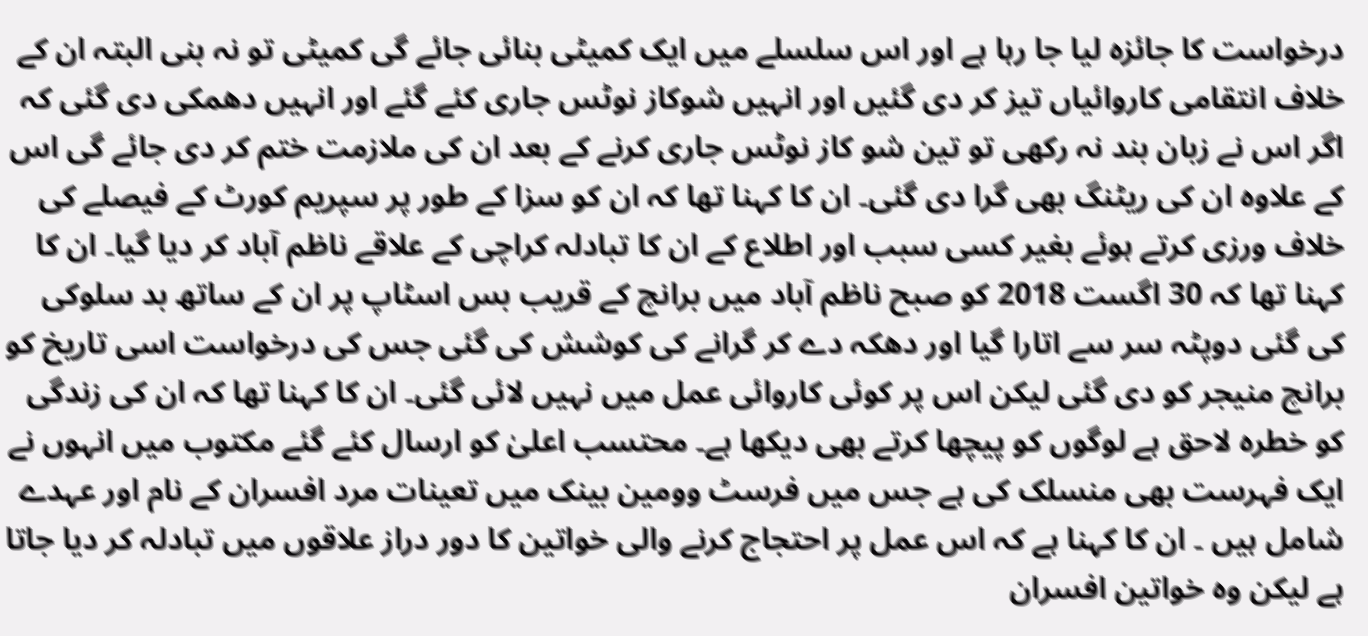درخواست کا جائزہ لیا جا رہا ہے اور اس سلسلے میں ایک کمیٹی بنائی جائے گی کمیٹی تو نہ بنی البتہ ان کے خلاف انتقامی کاروائیاں تیز کر دی گئیں اور انہیں شوکاز نوٹس جاری کئے گئے اور انہیں دھمکی دی گئی کہ اگر اس نے زبان بند نہ رکھی تو تین شو کاز نوٹس جاری کرنے کے بعد ان کی ملازمت ختم کر دی جائے گی اس کے علاوہ ان کی ریٹنگ بھی گرا دی گئی۔ ان کا کہنا تھا کہ ان کو سزا کے طور پر سپریم کورٹ کے فیصلے کی خلاف ورزی کرتے ہوئے بغیر کسی سبب اور اطلاع کے ان کا تبادلہ کراچی کے علاقے ناظم آباد کر دیا گیا۔ ان کا کہنا تھا کہ 30 اگست 2018 کو صبح ناظم آباد میں برانچ کے قریب بس اسٹاپ پر ان کے ساتھ بد سلوکی کی گئی دوپٹہ سر سے اتارا گیا اور دھکہ دے کر گرانے کی کوشش کی گئی جس کی درخواست اسی تاریخ کو برانچ منیجر کو دی گئی لیکن اس پر کوئی کاروائی عمل میں نہیں لائی گئی۔ ان کا کہنا تھا کہ ان کی زندگی کو خطرہ لاحق ہے لوگوں کو پیچھا کرتے بھی دیکھا ہے۔ محتسب اعلیٰ کو ارسال کئے گئے مکتوب میں انہوں نے ایک فہرست بھی منسلک کی ہے جس میں فرسٹ وومین بینک میں تعینات مرد افسران کے نام اور عہدے شامل ہیں ۔ ان کا کہنا ہے کہ اس عمل پر احتجاج کرنے والی خواتین کا دور دراز علاقوں میں تبادلہ کر دیا جاتا ہے لیکن وہ خواتین افسران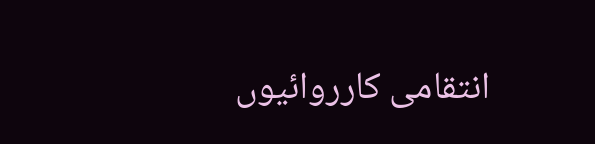انتقامی کارروائیوں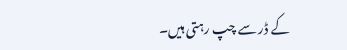کے ڈر سے چپ رہتی ہیں۔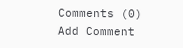Comments (0)
Add Comment